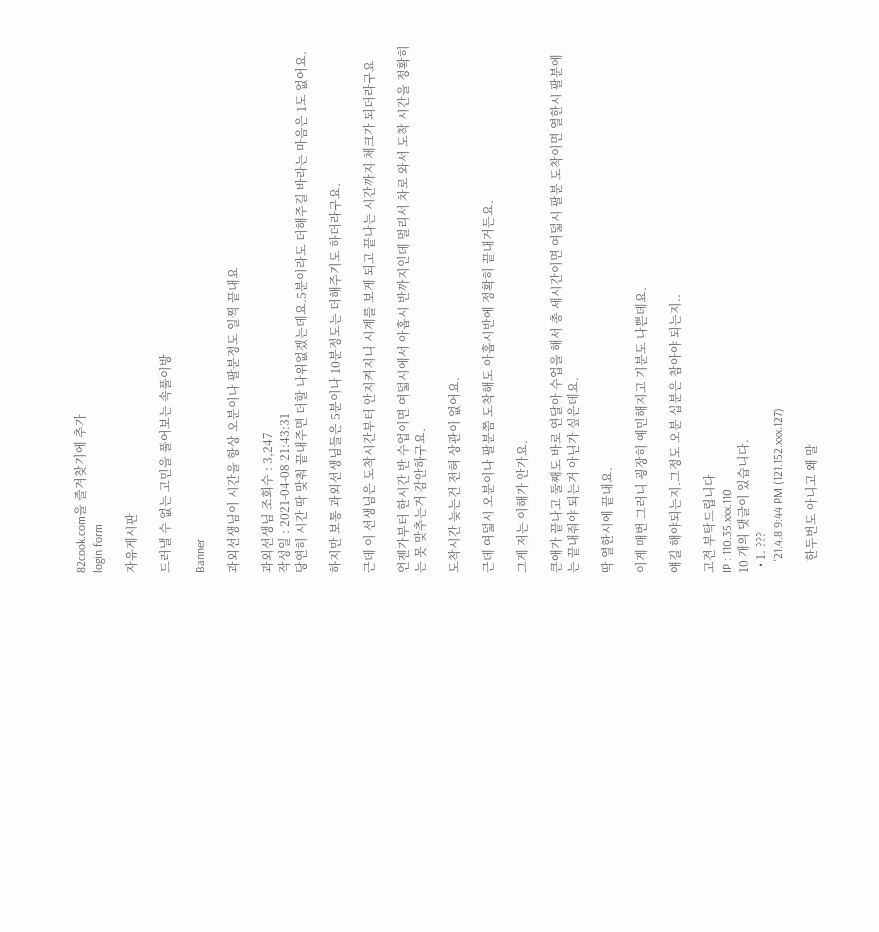82cook.com을 즐겨찾기에 추가
login form

자유게시판

드러낼 수 없는 고민을 풀어보는 속풀이방

Banner

과외선생님이 시간을 항상 오분이나 팔분정도 일찍 끝내요

과외선생님 조회수 : 3,247
작성일 : 2021-04-08 21:43:31
당연히 시간 딱 맞춰 끝내주면 더할 나위없겠는데요.5분이라도 더해주길 바라는 마음은 1도 없어요.

하지만 보통 과외선생님들은 5분이나 10분정도는 더해주기도 하더라구요.

근데 이 선생님은 도착시간부터 안지켜지니 시계를 보게 되고 끝나는 시간까지 체크가 되더라구요

언젠가부터 한시간 반 수업이면 여덟시에서 아홉시 반까지인데 멀리서 차로 와서 도착 시간을 정확히는 못 맞추는거 감안하구요.

도착시간 늦는건 전혀 상관이 없어요.

근데 여덟시 오분이나 팔분쯤 도착해도 아홉시반에 정확히 끝내거든요.

그게 저는 이해가 안가요.

큰애가 끝나고 둘째도 바로 연달아 수업을 해서 총 세시간이면 여덟시 팔분 도착이면 열한시 팔분에는 끝내줘야 되는거 아닌가 싶은데요.

딱 열한시에 끝내요.

이게 매번 그러니 굉장히 예민해지고 기분도 나쁜데요.

얘길 해야되는지.그정도 오분 십분은 참아야 되는지..

고견 부탁드립니다
IP : 110.35.xxx.110
10 개의 댓글이 있습니다.
  • 1. ???
    '21.4.8 9:44 PM (121.152.xxx.127)

    한두번도 아니고 왜 말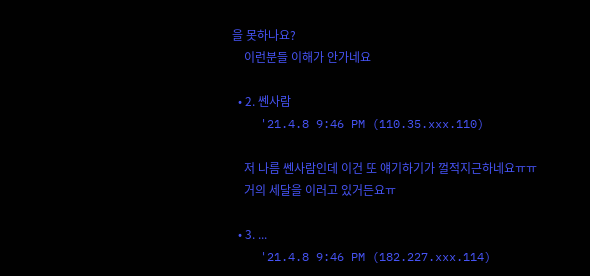을 못하나요?
    이런분들 이해가 안가네요

  • 2. 쎈사람
    '21.4.8 9:46 PM (110.35.xxx.110)

    저 나름 쎈사람인데 이건 또 얘기하기가 껄적지근하네요ㅠㅠ
    거의 세달을 이러고 있거든요ㅠ

  • 3. ...
    '21.4.8 9:46 PM (182.227.xxx.114)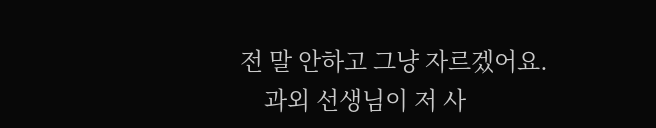전 말 안하고 그냥 자르겠어요.
    과외 선생님이 저 사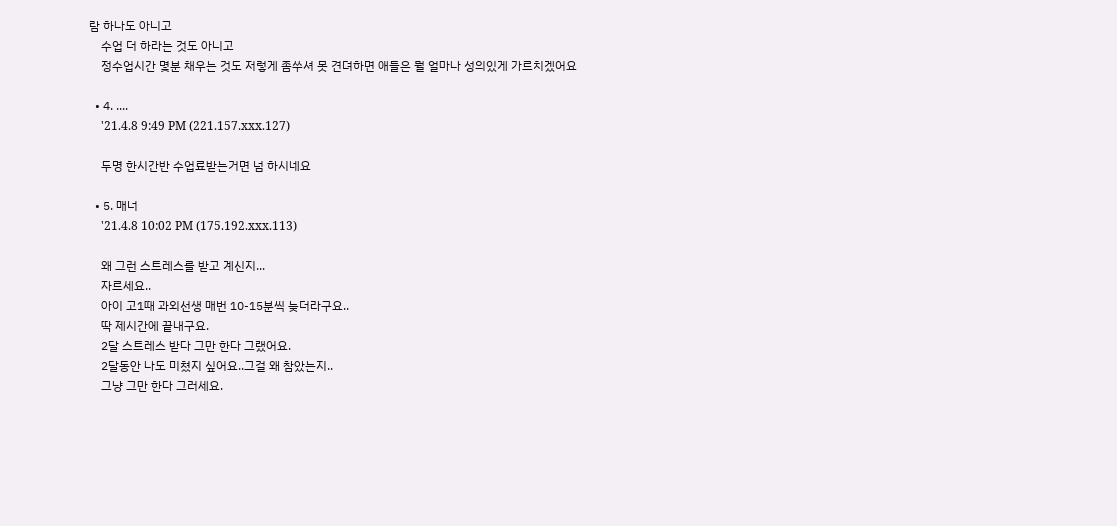람 하나도 아니고
    수업 더 하라는 것도 아니고
    정수업시간 몇분 채우는 것도 저렇게 좀쑤셔 못 견뎌하면 애들은 뭘 얼마나 성의있게 가르치겠어요

  • 4. ....
    '21.4.8 9:49 PM (221.157.xxx.127)

    두명 한시간반 수업료받는거면 넘 하시네요

  • 5. 매너
    '21.4.8 10:02 PM (175.192.xxx.113)

    왜 그런 스트레스를 받고 계신지...
    자르세요..
    아이 고1때 과외선생 매번 10-15분씩 늦더라구요..
    딱 제시간에 끝내구요.
    2달 스트레스 받다 그만 한다 그랬어요.
    2달동안 나도 미쳤지 싶어요..그걸 왜 참았는지..
    그냥 그만 한다 그러세요.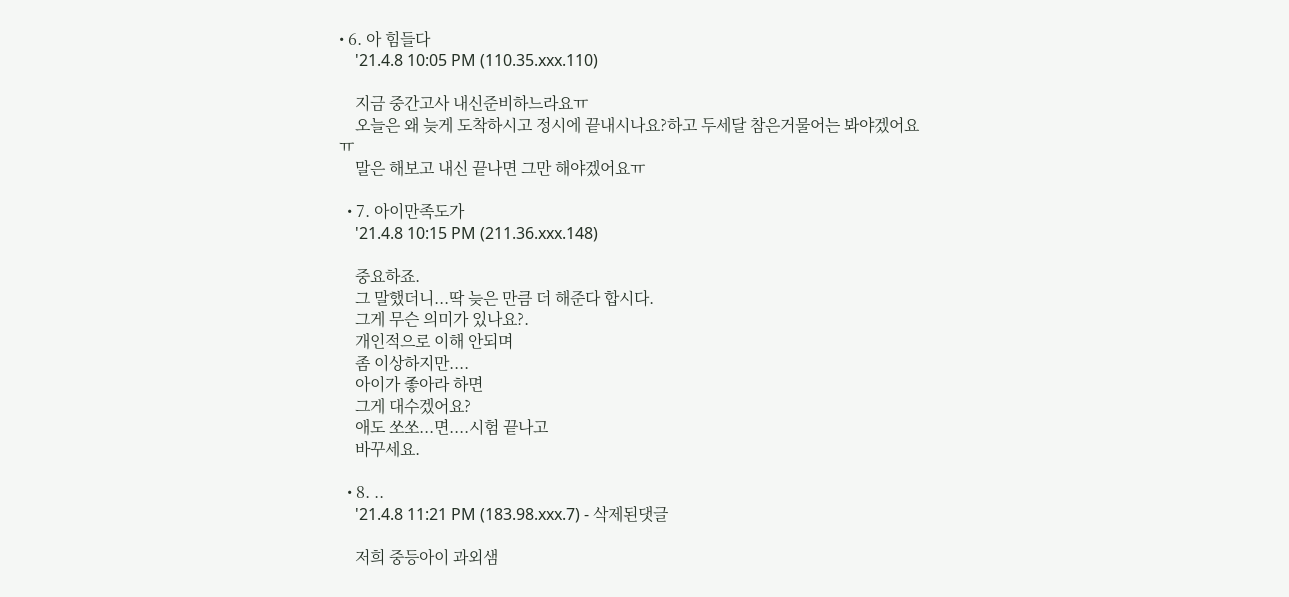• 6. 아 힘들다
    '21.4.8 10:05 PM (110.35.xxx.110)

    지금 중간고사 내신준비하느라요ㅠ
    오늘은 왜 늦게 도착하시고 정시에 끝내시나요?하고 두세달 참은거물어는 봐야겠어요ㅠ
    말은 해보고 내신 끝나면 그만 해야겠어요ㅠ

  • 7. 아이만족도가
    '21.4.8 10:15 PM (211.36.xxx.148)

    중요하죠.
    그 말했더니...딱 늦은 만큼 더 해준다 합시다.
    그게 무슨 의미가 있나요?.
    개인적으로 이해 안되며
    좀 이상하지만....
    아이가 좋아라 하면
    그게 대수겠어요?
    애도 쏘쏘...면....시험 끝나고
    바꾸세요.

  • 8. ..
    '21.4.8 11:21 PM (183.98.xxx.7) - 삭제된댓글

    저희 중등아이 과외샘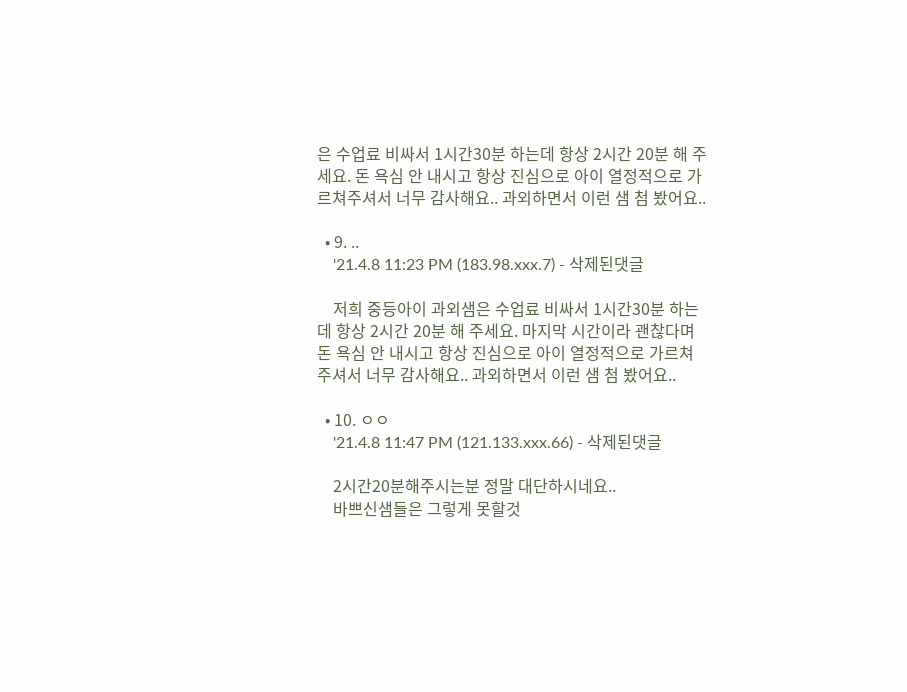은 수업료 비싸서 1시간30분 하는데 항상 2시간 20분 해 주세요. 돈 욕심 안 내시고 항상 진심으로 아이 열정적으로 가르쳐주셔서 너무 감사해요.. 과외하면서 이런 샘 첨 봤어요..

  • 9. ..
    '21.4.8 11:23 PM (183.98.xxx.7) - 삭제된댓글

    저희 중등아이 과외샘은 수업료 비싸서 1시간30분 하는데 항상 2시간 20분 해 주세요. 마지막 시간이라 괜찮다며 돈 욕심 안 내시고 항상 진심으로 아이 열정적으로 가르쳐주셔서 너무 감사해요.. 과외하면서 이런 샘 첨 봤어요..

  • 10. ㅇㅇ
    '21.4.8 11:47 PM (121.133.xxx.66) - 삭제된댓글

    2시간20분해주시는분 정말 대단하시네요..
    바쁘신샘들은 그렇게 못할것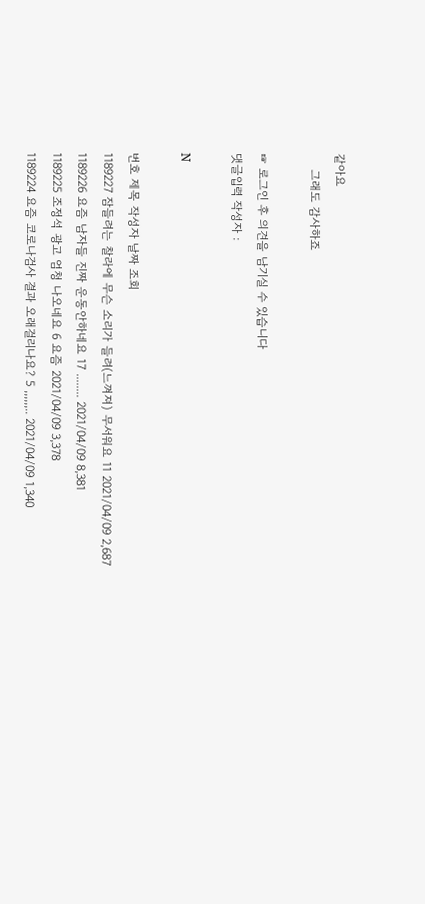같아요
    그래도 감사하죠

☞ 로그인 후 의견을 남기실 수 있습니다
댓글입력 작성자 :

N

번호 제목 작성자 날짜 조회
1189227 잠들려는 찰라에 무슨 소리가 들려(느껴져) 무서워요 11 2021/04/09 2,687
1189226 요즘 남자들 진짜 운동안하네요 17 ........ 2021/04/09 8,381
1189225 조정석 광고 엄청 나오네요 6 요즘 2021/04/09 3,378
1189224 요즘 코로나검사 결과 오래걸리나요? 5 ,,,,,,.. 2021/04/09 1,340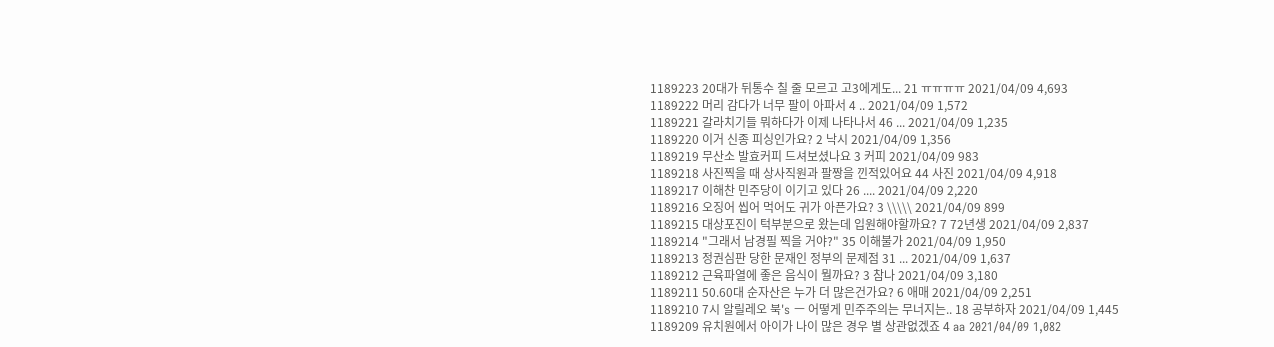1189223 20대가 뒤통수 칠 줄 모르고 고3에게도... 21 ㅠㅠㅠㅠ 2021/04/09 4,693
1189222 머리 감다가 너무 팔이 아파서 4 .. 2021/04/09 1,572
1189221 갈라치기들 뭐하다가 이제 나타나서 46 ... 2021/04/09 1,235
1189220 이거 신종 피싱인가요? 2 낙시 2021/04/09 1,356
1189219 무산소 발효커피 드셔보셨나요 3 커피 2021/04/09 983
1189218 사진찍을 때 상사직원과 팔짱을 낀적있어요 44 사진 2021/04/09 4,918
1189217 이해찬 민주당이 이기고 있다 26 .... 2021/04/09 2,220
1189216 오징어 씹어 먹어도 귀가 아픈가요? 3 \\\\\ 2021/04/09 899
1189215 대상포진이 턱부분으로 왔는데 입원해야할까요? 7 72년생 2021/04/09 2,837
1189214 "그래서 남경필 찍을 거야?" 35 이해불가 2021/04/09 1,950
1189213 정권심판 당한 문재인 정부의 문제점 31 ... 2021/04/09 1,637
1189212 근육파열에 좋은 음식이 뭘까요? 3 참나 2021/04/09 3,180
1189211 50.60대 순자산은 누가 더 많은건가요? 6 애매 2021/04/09 2,251
1189210 7시 알릴레오 북's ㅡ 어떻게 민주주의는 무너지는.. 18 공부하자 2021/04/09 1,445
1189209 유치원에서 아이가 나이 많은 경우 별 상관없겠죠 4 aa 2021/04/09 1,082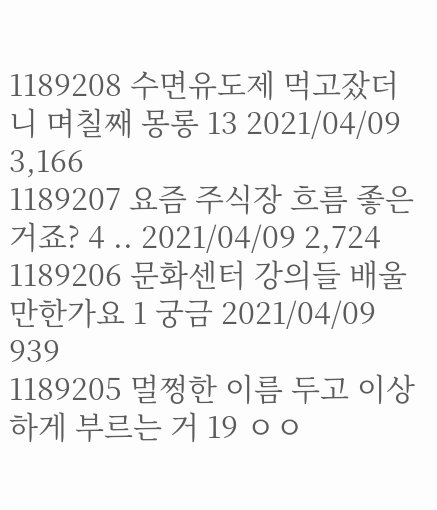1189208 수면유도제 먹고잤더니 며칠째 몽롱 13 2021/04/09 3,166
1189207 요즘 주식장 흐름 좋은거죠? 4 .. 2021/04/09 2,724
1189206 문화센터 강의들 배울만한가요 1 궁금 2021/04/09 939
1189205 멀쩡한 이름 두고 이상하게 부르는 거 19 ㅇㅇ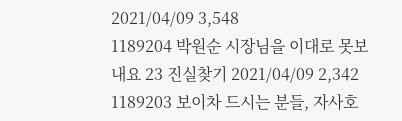2021/04/09 3,548
1189204 박원순 시장님을 이대로 못보내요 23 진실찾기 2021/04/09 2,342
1189203 보이차 드시는 분들, 자사호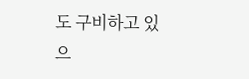도 구비하고 있으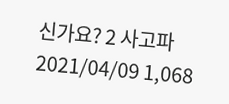신가요? 2 사고파 2021/04/09 1,068